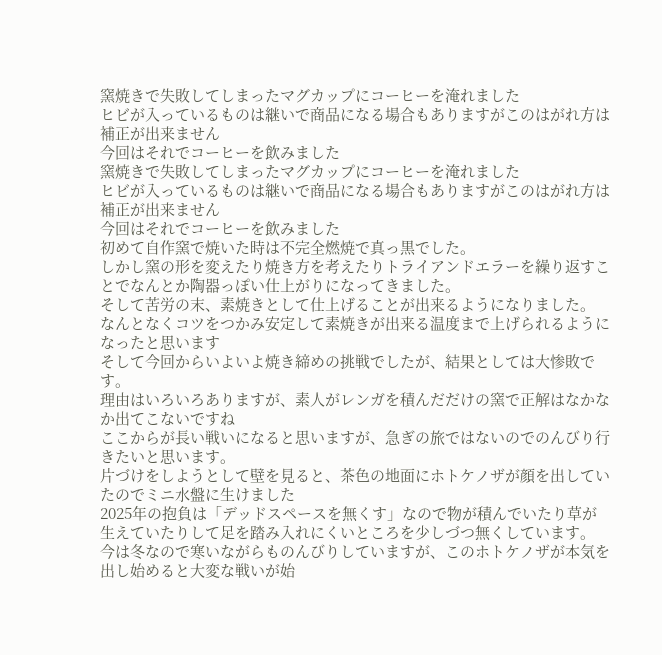窯焼きで失敗してしまったマグカップにコーヒーを淹れました
ヒビが入っているものは継いで商品になる場合もありますがこのはがれ方は補正が出来ません
今回はそれでコーヒーを飲みました
窯焼きで失敗してしまったマグカップにコーヒーを淹れました
ヒビが入っているものは継いで商品になる場合もありますがこのはがれ方は補正が出来ません
今回はそれでコーヒーを飲みました
初めて自作窯で焼いた時は不完全燃焼で真っ黒でした。
しかし窯の形を変えたり焼き方を考えたりトライアンドエラーを繰り返すことでなんとか陶器っぽい仕上がりになってきました。
そして苦労の末、素焼きとして仕上げることが出来るようになりました。
なんとなくコツをつかみ安定して素焼きが出来る温度まで上げられるようになったと思います
そして今回からいよいよ焼き締めの挑戦でしたが、結果としては大惨敗です。
理由はいろいろありますが、素人がレンガを積んだだけの窯で正解はなかなか出てこないですね
ここからが長い戦いになると思いますが、急ぎの旅ではないのでのんびり行きたいと思います。
片づけをしようとして壁を見ると、茶色の地面にホトケノザが顔を出していたのでミニ水盤に生けました
2025年の抱負は「デッドスペースを無くす」なので物が積んでいたり草が生えていたりして足を踏み入れにくいところを少しづつ無くしています。
今は冬なので寒いながらものんびりしていますが、このホトケノザが本気を出し始めると大変な戦いが始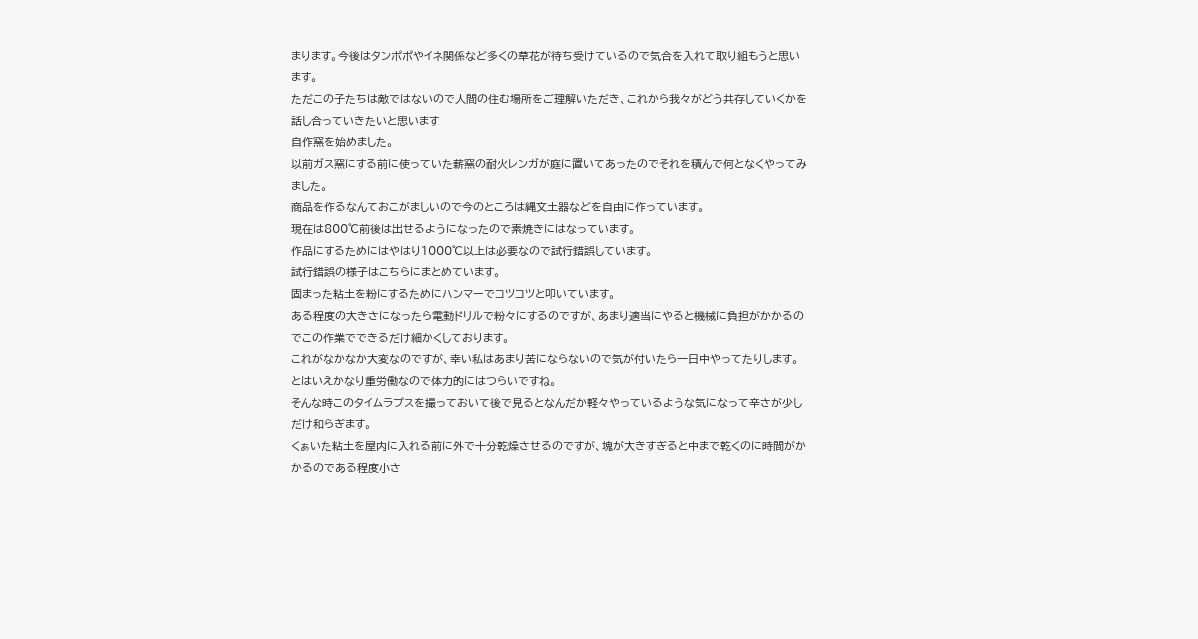まります。今後はタンポポやイネ関係など多くの草花が待ち受けているので気合を入れて取り組もうと思います。
ただこの子たちは敵ではないので人間の住む場所をご理解いただき、これから我々がどう共存していくかを話し合っていきたいと思います
自作窯を始めました。
以前ガス窯にする前に使っていた薪窯の耐火レンガが庭に置いてあったのでそれを積んで何となくやってみました。
商品を作るなんておこがましいので今のところは縄文土器などを自由に作っています。
現在は800℃前後は出せるようになったので素焼きにはなっています。
作品にするためにはやはり1000℃以上は必要なので試行錯誤しています。
試行錯誤の様子はこちらにまとめています。
固まった粘土を粉にするためにハンマーでコツコツと叩いています。
ある程度の大きさになったら電動ドリルで粉々にするのですが、あまり適当にやると機械に負担がかかるのでこの作業でできるだけ細かくしております。
これがなかなか大変なのですが、幸い私はあまり苦にならないので気が付いたら一日中やってたりします。
とはいえかなり重労働なので体力的にはつらいですね。
そんな時このタイムラプスを撮っておいて後で見るとなんだか軽々やっているような気になって辛さが少しだけ和らぎます。
くぁいた粘土を屋内に入れる前に外で十分乾燥させるのですが、塊が大きすぎると中まで乾くのに時間がかかるのである程度小さ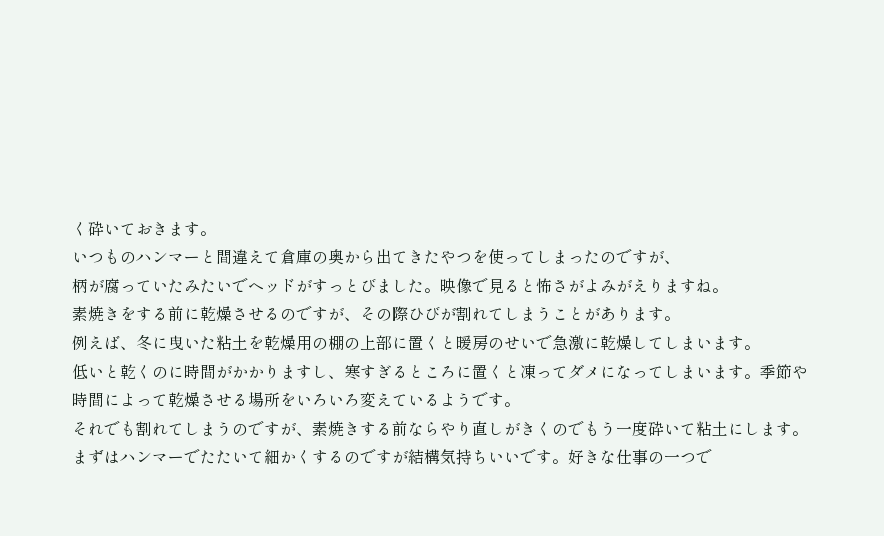く砕いておきます。
いつものハンマーと間違えて倉庫の奥から出てきたやつを使ってしまったのですが、
柄が腐っていたみたいでヘッドがすっとびました。映像で見ると怖さがよみがえりますね。
素焼きをする前に乾燥させるのですが、その際ひびが割れてしまうことがあります。
例えば、冬に曳いた粘土を乾燥用の棚の上部に置くと暖房のせいで急激に乾燥してしまいます。
低いと乾くのに時間がかかりますし、寒すぎるところに置くと凍ってダメになってしまいます。季節や時間によって乾燥させる場所をいろいろ変えているようです。
それでも割れてしまうのですが、素焼きする前ならやり直しがきくのでもう一度砕いて粘土にします。
まずはハンマーでたたいて細かくするのですが結構気持ちいいです。好きな仕事の一つで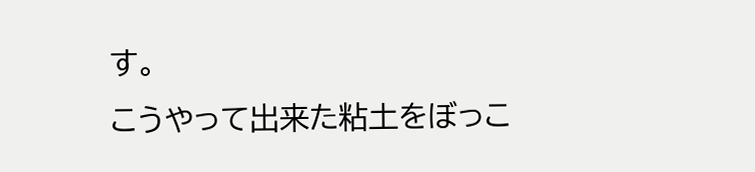す。
こうやって出来た粘土をぼっこ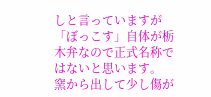しと言っていますが「ぼっこす」自体が栃木弁なので正式名称ではないと思います。
窯から出して少し傷が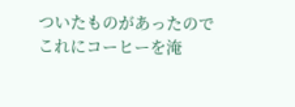ついたものがあったのでこれにコーヒーを淹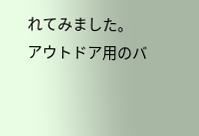れてみました。
アウトドア用のバ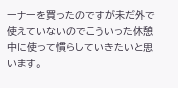ーナーを買ったのですが未だ外で使えていないのでこういった休憩中に使って慣らしていきたいと思います。